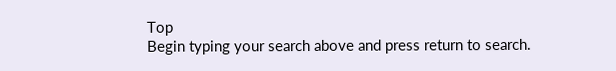Top
Begin typing your search above and press return to search.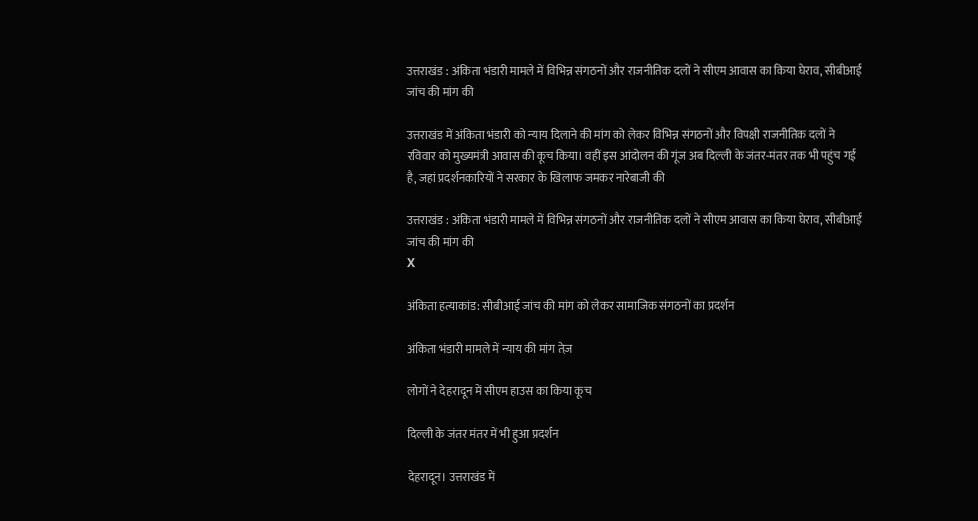उत्तराखंड : अंकिता भंडारी मामले में विभिन्न संगठनों और राजनीतिक दलों ने सीएम आवास का किया घेराव, सीबीआई जांच की मांग की

उत्तराखंड में अंकिता भंडारी को न्याय दिलाने की मांग को लेकर विभिन्न संगठनों और विपक्षी राजनीतिक दलों ने रविवार को मुख्यमंत्री आवास की कूच किया। वहीं इस आंदोलन की गूंज अब दिल्ली के जंतर-मंतर तक भी पहुंच गई है, जहां प्रदर्शनकारियों ने सरकार के खिलाफ जमकर नारेबाजी की

उत्तराखंड : अंकिता भंडारी मामले में विभिन्न संगठनों और राजनीतिक दलों ने सीएम आवास का किया घेराव, सीबीआई जांच की मांग की
X

अंकिता हत्याकांड: सीबीआई जांच की मांग को लेकर सामाजिक संगठनों का प्रदर्शन

अंकिता भंडारी मामले में न्याय की मांग तेज़

लोगों ने देहरादून में सीएम हाउस का किया कूच

दिल्ली के जंतर मंतर में भी हुआ प्रदर्शन

देहरादून। उत्तराखंड में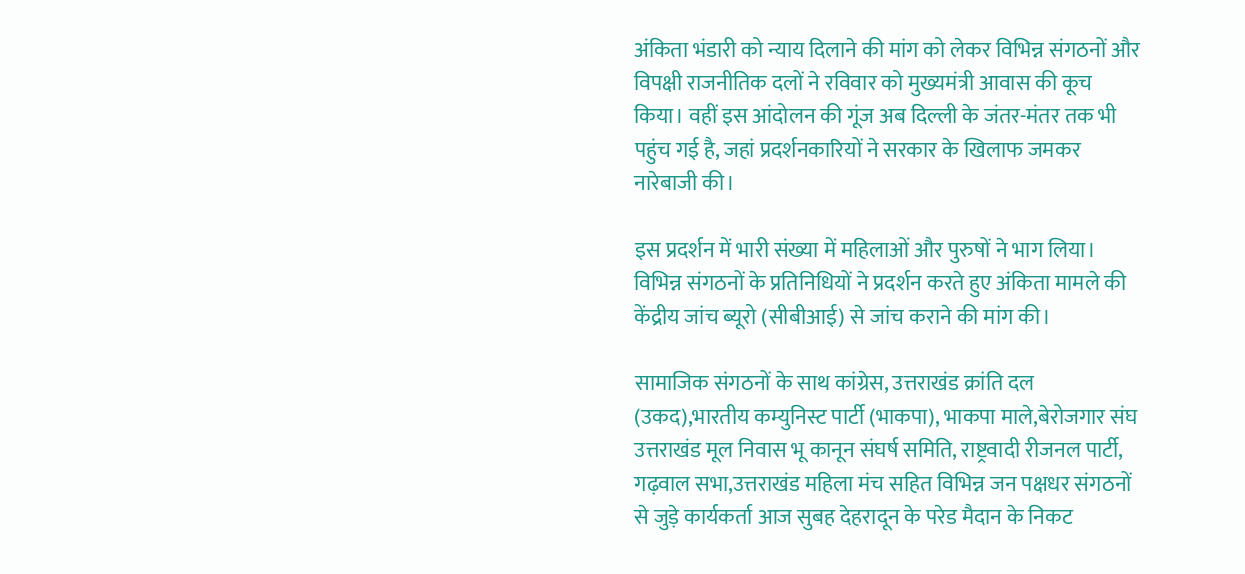अंकिता भंडारी को न्याय दिलाने की मांग को लेकर विभिन्न संगठनों और विपक्षी राजनीतिक दलों ने रविवार को मुख्यमंत्री आवास की कूच किया। वहीं इस आंदोलन की गूंज अब दिल्ली के जंतर-मंतर तक भी पहुंच गई है, जहां प्रदर्शनकारियों ने सरकार के खिलाफ जमकर नारेबाजी की।

इस प्रदर्शन में भारी संख्या में महिलाओं और पुरुषों ने भाग लिया। विभिन्न संगठनों के प्रतिनिधियों ने प्रदर्शन करते हुए अंकिता मामले की केंद्रीय जांच ब्यूरो (सीबीआई) से जांच कराने की मांग की।

सामाजिक संगठनों के साथ कांग्रेस, उत्तराखंड क्रांति दल (उकद),भारतीय कम्युनिस्ट पार्टी (भाकपा), भाकपा माले,बेरोजगार संघ उत्तराखंड मूल निवास भू कानून संघर्ष समिति, राष्ट्रवादी रीजनल पार्टी, गढ़वाल सभा,उत्तराखंड महिला मंच सहित विभिन्न जन पक्षधर संगठनों से जुड़े कार्यकर्ता आज सुबह देहरादून के परेड मैदान के निकट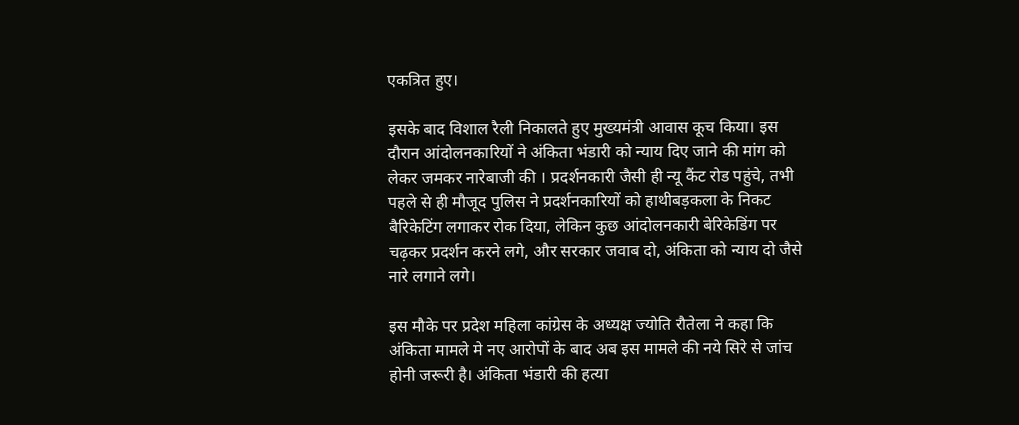एकत्रित हुए।

इसके बाद विशाल रैली निकालते हुए मुख्यमंत्री आवास कूच किया। इस दौरान आंदोलनकारियों ने अंकिता भंडारी को न्याय दिए जाने की मांग को लेकर जमकर नारेबाजी की । प्रदर्शनकारी जैसी ही न्यू कैंट रोड पहुंचे, तभी पहले से ही मौजूद पुलिस ने प्रदर्शनकारियों को हाथीबड़कला के निकट बैरिकेटिंग लगाकर रोक दिया, लेकिन कुछ आंदोलनकारी बेरिकेडिंग पर चढ़कर प्रदर्शन करने लगे, और सरकार जवाब दो, अंकिता को न्याय दो जैसे नारे लगाने लगे।

इस मौके पर प्रदेश महिला कांग्रेस के अध्यक्ष ज्योति रौतेला ने कहा कि अंकिता मामले मे नए आरोपों के बाद अब इस मामले की नये सिरे से जांच होनी जरूरी है। अंकिता भंडारी की हत्या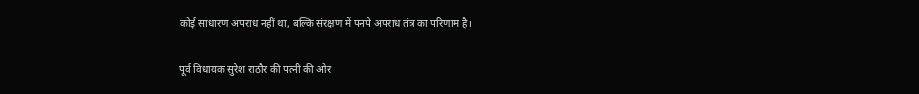कोई साधारण अपराध नहीं था, बल्कि संरक्षण में पनपे अपराध तंत्र का परिणाम है।

पूर्व विधायक सुरेश राठौर की पत्नी की ओर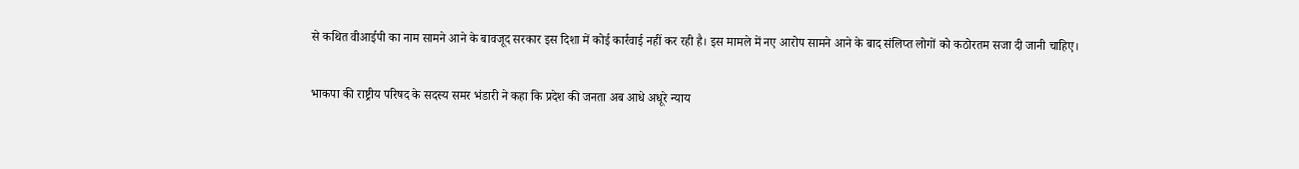से कथित वीआईपी का नाम सामने आने के बावजूद सरकार इस दिशा में कोई कार्रवाई नहीं कर रही है। इस मामले में नए आरोप सामने आने के बाद संलिप्त लोगों को कठोरतम सजा दी जानी चाहिए।

भाकपा की राष्ट्रीय परिषद के सदस्य समर भंडारी ने कहा कि प्रदेश की जनता अब आधे अधूरे न्याय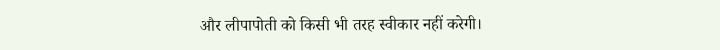और लीपापोती को किसी भी तरह स्वीकार नहीं करेगी।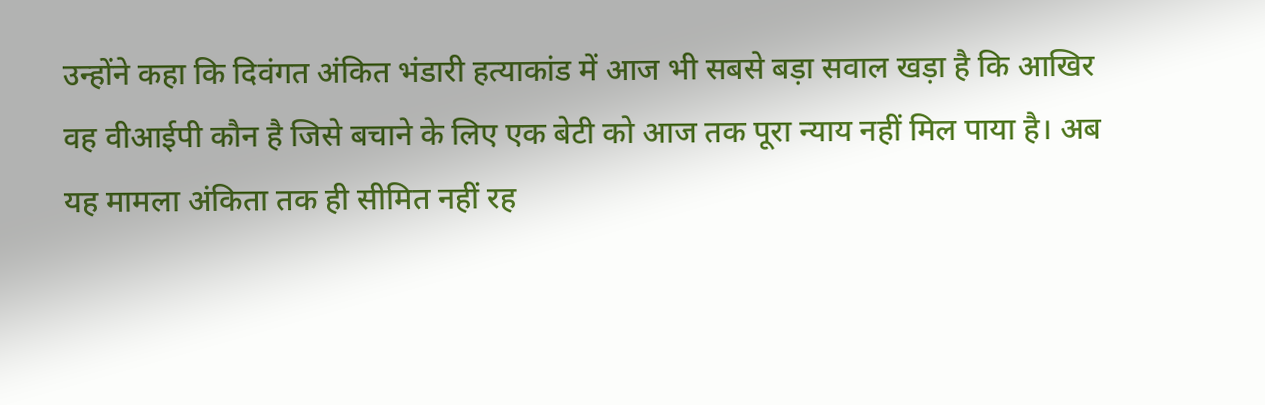उन्होंने कहा कि दिवंगत अंकित भंडारी हत्याकांड में आज भी सबसे बड़ा सवाल खड़ा है कि आखिर वह वीआईपी कौन है जिसे बचाने के लिए एक बेटी को आज तक पूरा न्याय नहीं मिल पाया है। अब यह मामला अंकिता तक ही सीमित नहीं रह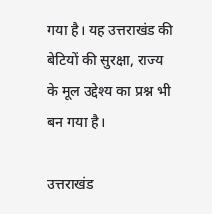गया है। यह उत्तराखंड की बेटियों की सुरक्षा, राज्य के मूल उद्देश्य का प्रश्न भी बन गया है।

उत्तराखंड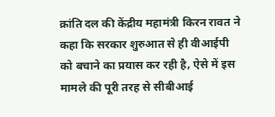क्रांति दल की केंद्रीय महामंत्री किरन रावत ने कहा कि सरकार शुरुआत से ही वीआईपी को बचाने का प्रयास कर रही है, ऐसे में इस मामले की पूरी तरह से सीबीआई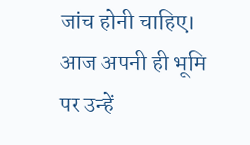जांच होनी चाहिए। आज अपनी ही भूमि पर उन्हें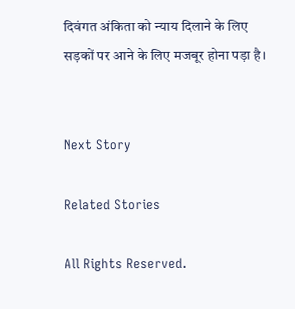दिवंगत अंकिता को न्याय दिलाने के लिए सड़कों पर आने के लिए मजबूर होना पड़ा है।


Next Story

Related Stories

All Rights Reserved.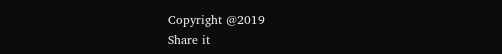Copyright @2019
Share it